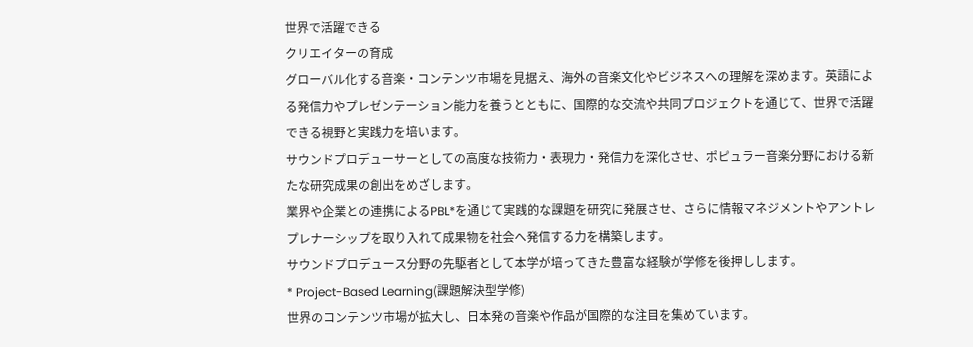世界で活躍できる
クリエイターの育成
グローバル化する音楽・コンテンツ市場を見据え、海外の音楽文化やビジネスへの理解を深めます。英語による発信力やプレゼンテーション能力を養うとともに、国際的な交流や共同プロジェクトを通じて、世界で活躍できる視野と実践力を培います。
サウンドプロデューサーとしての高度な技術力・表現力・発信力を深化させ、ポピュラー音楽分野における新たな研究成果の創出をめざします。
業界や企業との連携によるPBL*を通じて実践的な課題を研究に発展させ、さらに情報マネジメントやアントレプレナーシップを取り入れて成果物を社会へ発信する力を構築します。
サウンドプロデュース分野の先駆者として本学が培ってきた豊富な経験が学修を後押しします。
* Project-Based Learning(課題解決型学修)
世界のコンテンツ市場が拡大し、日本発の音楽や作品が国際的な注目を集めています。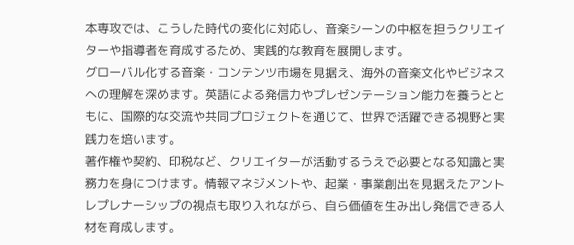本専攻では、こうした時代の変化に対応し、音楽シーンの中枢を担うクリエイターや指導者を育成するため、実践的な教育を展開します。
グローバル化する音楽・コンテンツ市場を見据え、海外の音楽文化やビジネスへの理解を深めます。英語による発信力やプレゼンテーション能力を養うとともに、国際的な交流や共同プロジェクトを通じて、世界で活躍できる視野と実践力を培います。
著作権や契約、印税など、クリエイターが活動するうえで必要となる知識と実務力を身につけます。情報マネジメントや、起業・事業創出を見据えたアントレプレナーシップの視点も取り入れながら、自ら価値を生み出し発信できる人材を育成します。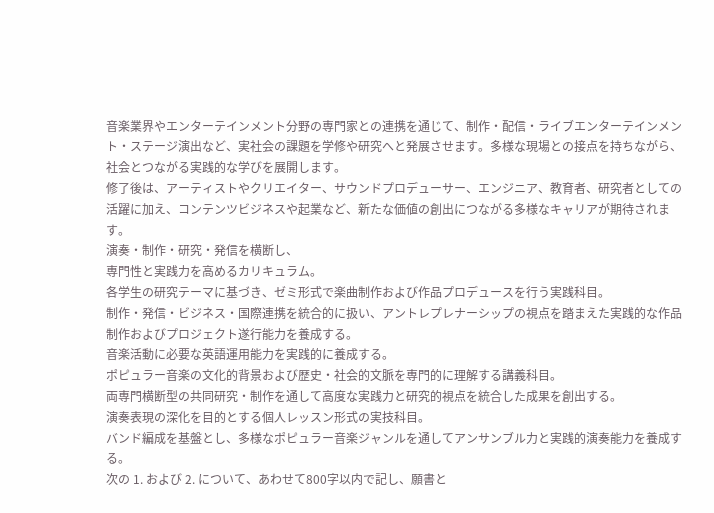音楽業界やエンターテインメント分野の専門家との連携を通じて、制作・配信・ライブエンターテインメント・ステージ演出など、実社会の課題を学修や研究へと発展させます。多様な現場との接点を持ちながら、社会とつながる実践的な学びを展開します。
修了後は、アーティストやクリエイター、サウンドプロデューサー、エンジニア、教育者、研究者としての活躍に加え、コンテンツビジネスや起業など、新たな価値の創出につながる多様なキャリアが期待されます。
演奏・制作・研究・発信を横断し、
専門性と実践力を高めるカリキュラム。
各学生の研究テーマに基づき、ゼミ形式で楽曲制作および作品プロデュースを行う実践科目。
制作・発信・ビジネス・国際連携を統合的に扱い、アントレプレナーシップの視点を踏まえた実践的な作品制作およびプロジェクト遂行能力を養成する。
音楽活動に必要な英語運用能力を実践的に養成する。
ポピュラー音楽の文化的背景および歴史・社会的文脈を専門的に理解する講義科目。
両専門横断型の共同研究・制作を通して高度な実践力と研究的視点を統合した成果を創出する。
演奏表現の深化を目的とする個人レッスン形式の実技科目。
バンド編成を基盤とし、多様なポピュラー音楽ジャンルを通してアンサンブル力と実践的演奏能力を養成する。
次の 1. および 2. について、あわせて800字以内で記し、願書と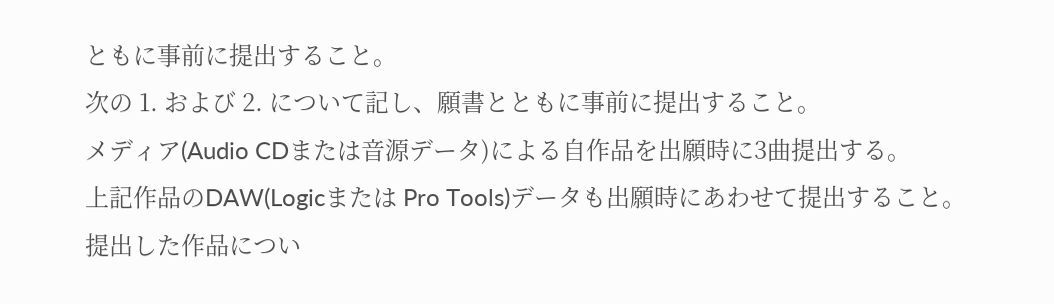ともに事前に提出すること。
次の 1. および 2. について記し、願書とともに事前に提出すること。
メディア(Audio CDまたは音源データ)による自作品を出願時に3曲提出する。
上記作品のDAW(Logicまたは Pro Tools)データも出願時にあわせて提出すること。
提出した作品につい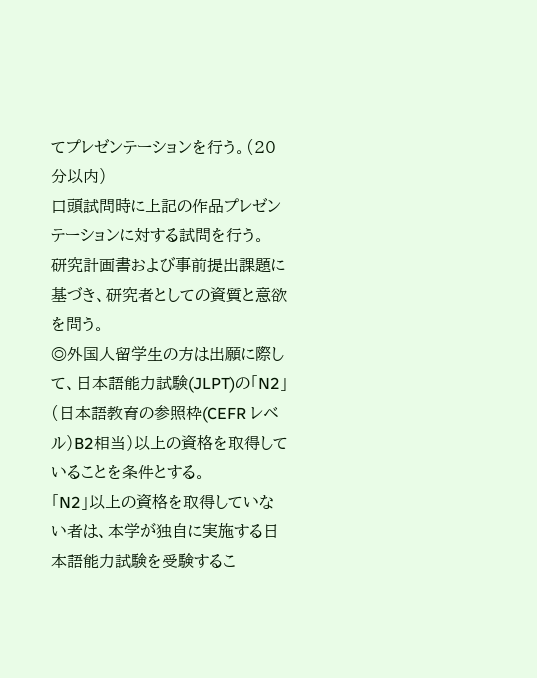てプレゼンテーションを行う。(20分以内)
口頭試問時に上記の作品プレゼンテーションに対する試問を行う。
研究計画書および事前提出課題に基づき、研究者としての資質と意欲を問う。
◎外国人留学生の方は出願に際して、日本語能力試験(JLPT)の「N2」(日本語教育の参照枠(CEFR レベル)B2相当)以上の資格を取得していることを条件とする。
「N2」以上の資格を取得していない者は、本学が独自に実施する日本語能力試験を受験するこ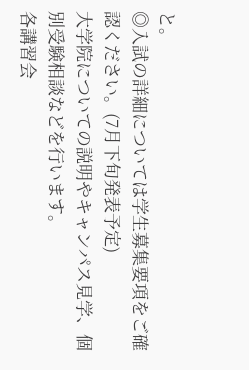と。
◎入試の詳細については学生募集要項をご確認ください。(7月下旬発表予定)
大学院についての説明やキャンパス見学、個別受験相談などを行います。
各講習会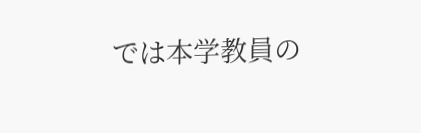では本学教員の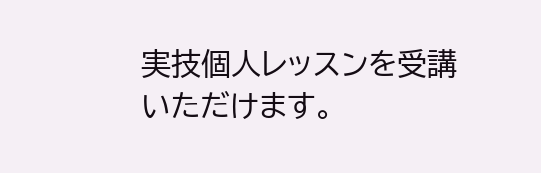実技個人レッスンを受講いただけます。